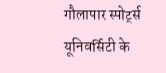गौलापार स्पोर्ट्स यूनिवर्सिटी के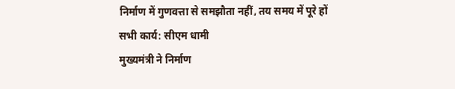निर्माण में गुणवत्ता से समझौता नहीं, तय समय में पूरे हों सभी कार्य: सीएम धामी
मुख्यमंत्री ने निर्माण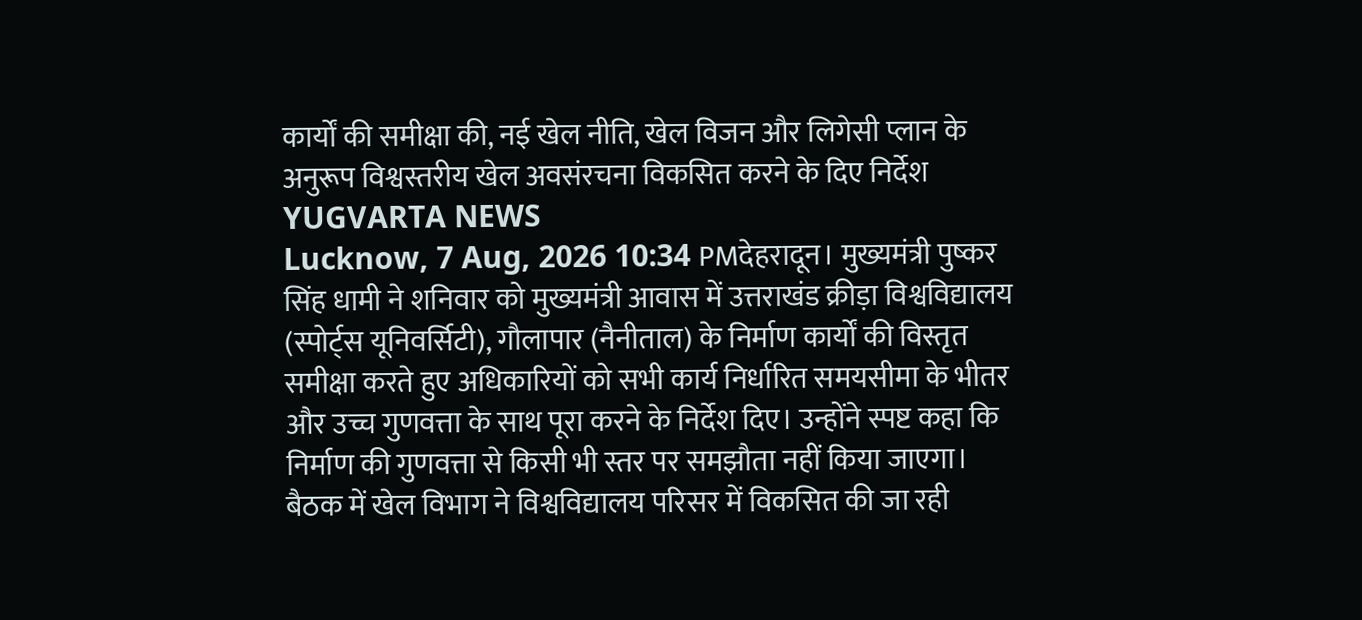कार्यों की समीक्षा की, नई खेल नीति, खेल विजन और लिगेसी प्लान के अनुरूप विश्वस्तरीय खेल अवसंरचना विकसित करने के दिए निर्देश
YUGVARTA NEWS
Lucknow, 7 Aug, 2026 10:34 PMदेहरादून। मुख्यमंत्री पुष्कर सिंह धामी ने शनिवार को मुख्यमंत्री आवास में उत्तराखंड क्रीड़ा विश्वविद्यालय (स्पोर्ट्स यूनिवर्सिटी), गौलापार (नैनीताल) के निर्माण कार्यों की विस्तृत समीक्षा करते हुए अधिकारियों को सभी कार्य निर्धारित समयसीमा के भीतर और उच्च गुणवत्ता के साथ पूरा करने के निर्देश दिए। उन्होंने स्पष्ट कहा कि निर्माण की गुणवत्ता से किसी भी स्तर पर समझौता नहीं किया जाएगा।
बैठक में खेल विभाग ने विश्वविद्यालय परिसर में विकसित की जा रही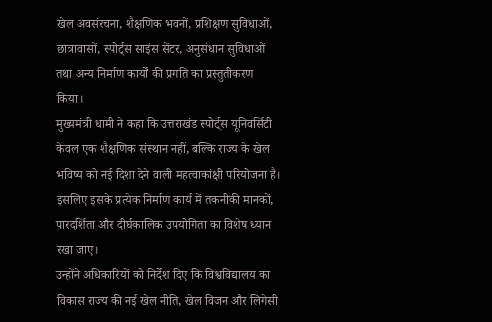खेल अवसंरचना, शैक्षणिक भवनों, प्रशिक्षण सुविधाओं, छात्रावासों, स्पोर्ट्स साइंस सेंटर, अनुसंधान सुविधाओं तथा अन्य निर्माण कार्यों की प्रगति का प्रस्तुतीकरण किया।
मुख्यमंत्री धामी ने कहा कि उत्तराखंड स्पोर्ट्स यूनिवर्सिटी केवल एक शैक्षणिक संस्थान नहीं, बल्कि राज्य के खेल भविष्य को नई दिशा देने वाली महत्वाकांक्षी परियोजना है। इसलिए इसके प्रत्येक निर्माण कार्य में तकनीकी मानकों, पारदर्शिता और दीर्घकालिक उपयोगिता का विशेष ध्यान रखा जाए।
उन्होंने अधिकारियों को निर्देश दिए कि विश्वविद्यालय का विकास राज्य की नई खेल नीति, खेल विजन और लिगेसी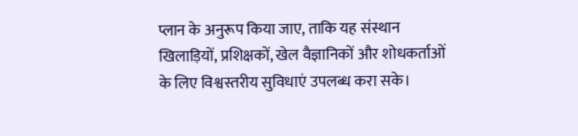प्लान के अनुरूप किया जाए, ताकि यह संस्थान खिलाड़ियों, प्रशिक्षकों, खेल वैज्ञानिकों और शोधकर्ताओं के लिए विश्वस्तरीय सुविधाएं उपलब्ध करा सके।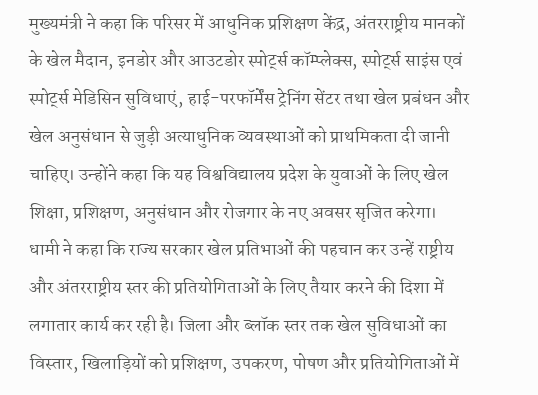मुख्यमंत्री ने कहा कि परिसर में आधुनिक प्रशिक्षण केंद्र, अंतरराष्ट्रीय मानकों के खेल मैदान, इनडोर और आउटडोर स्पोर्ट्स कॉम्प्लेक्स, स्पोर्ट्स साइंस एवं स्पोर्ट्स मेडिसिन सुविधाएं, हाई-परफॉर्मेंस ट्रेनिंग सेंटर तथा खेल प्रबंधन और खेल अनुसंधान से जुड़ी अत्याधुनिक व्यवस्थाओं को प्राथमिकता दी जानी चाहिए। उन्होंने कहा कि यह विश्वविद्यालय प्रदेश के युवाओं के लिए खेल शिक्षा, प्रशिक्षण, अनुसंधान और रोजगार के नए अवसर सृजित करेगा।
धामी ने कहा कि राज्य सरकार खेल प्रतिभाओं की पहचान कर उन्हें राष्ट्रीय और अंतरराष्ट्रीय स्तर की प्रतियोगिताओं के लिए तैयार करने की दिशा में लगातार कार्य कर रही है। जिला और ब्लॉक स्तर तक खेल सुविधाओं का विस्तार, खिलाड़ियों को प्रशिक्षण, उपकरण, पोषण और प्रतियोगिताओं में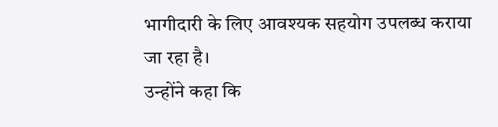भागीदारी के लिए आवश्यक सहयोग उपलब्ध कराया जा रहा है।
उन्होंने कहा कि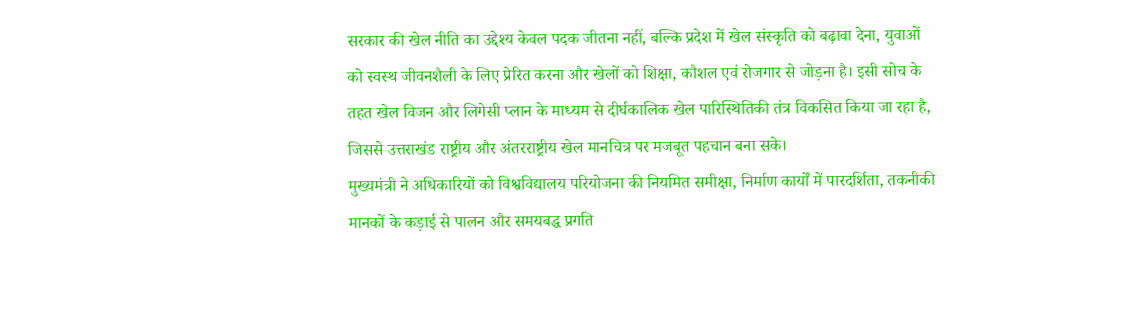सरकार की खेल नीति का उद्देश्य केवल पदक जीतना नहीं, बल्कि प्रदेश में खेल संस्कृति को बढ़ावा देना, युवाओं को स्वस्थ जीवनशैली के लिए प्रेरित करना और खेलों को शिक्षा, कौशल एवं रोजगार से जोड़ना है। इसी सोच के तहत खेल विजन और लिगेसी प्लान के माध्यम से दीर्घकालिक खेल पारिस्थितिकी तंत्र विकसित किया जा रहा है, जिससे उत्तराखंड राष्ट्रीय और अंतरराष्ट्रीय खेल मानचित्र पर मजबूत पहचान बना सके।
मुख्यमंत्री ने अधिकारियों को विश्वविद्यालय परियोजना की नियमित समीक्षा, निर्माण कार्यों में पारदर्शिता, तकनीकी मानकों के कड़ाई से पालन और समयबद्ध प्रगति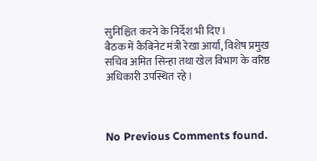सुनिश्चित करने के निर्देश भी दिए।
बैठक में कैबिनेट मंत्री रेखा आर्या, विशेष प्रमुख सचिव अमित सिन्हा तथा खेल विभाग के वरिष्ठ अधिकारी उपस्थित रहे।



No Previous Comments found.